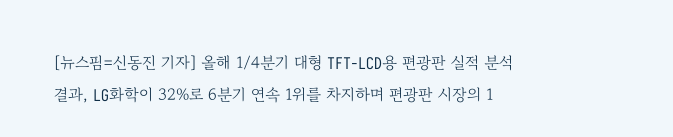[뉴스핌=신동진 기자] 올해 1/4분기 대형 TFT-LCD용 편광판 실적 분석 결과, LG화학이 32%로 6분기 연속 1위를 차지하며 편광판 시장의 1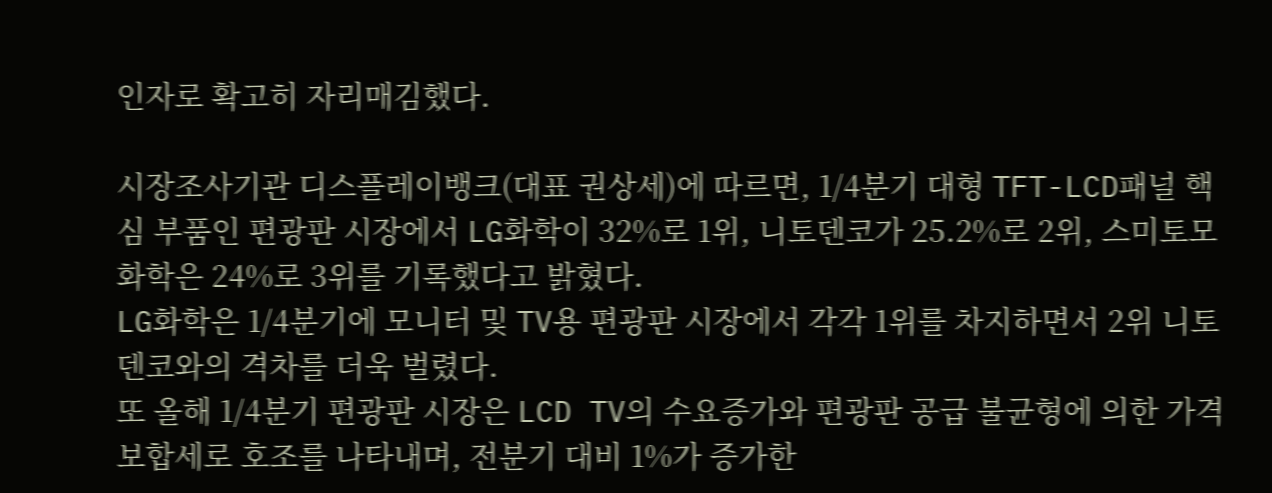인자로 확고히 자리매김했다.

시장조사기관 디스플레이뱅크(대표 권상세)에 따르면, 1/4분기 대형 TFT-LCD패널 핵심 부품인 편광판 시장에서 LG화학이 32%로 1위, 니토덴코가 25.2%로 2위, 스미토모 화학은 24%로 3위를 기록했다고 밝혔다.
LG화학은 1/4분기에 모니터 및 TV용 편광판 시장에서 각각 1위를 차지하면서 2위 니토덴코와의 격차를 더욱 벌렸다.
또 올해 1/4분기 편광판 시장은 LCD TV의 수요증가와 편광판 공급 불균형에 의한 가격 보합세로 호조를 나타내며, 전분기 대비 1%가 증가한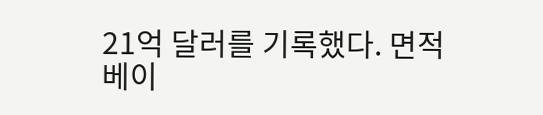21억 달러를 기록했다. 면적 베이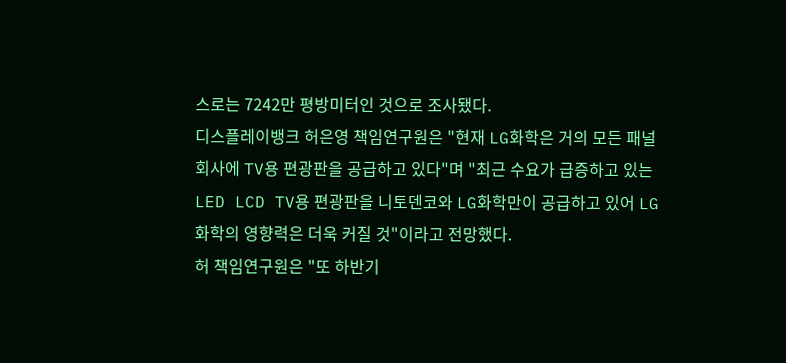스로는 7242만 평방미터인 것으로 조사됐다.
디스플레이뱅크 허은영 책임연구원은 "현재 LG화학은 거의 모든 패널회사에 TV용 편광판을 공급하고 있다"며 "최근 수요가 급증하고 있는 LED LCD TV용 편광판을 니토덴코와 LG화학만이 공급하고 있어 LG화학의 영향력은 더욱 커질 것"이라고 전망했다.
허 책임연구원은 "또 하반기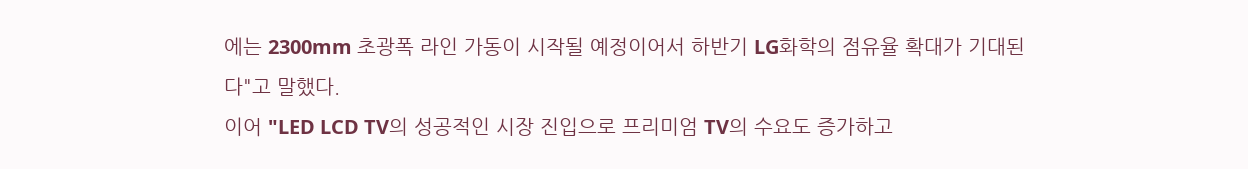에는 2300mm 초광폭 라인 가동이 시작될 예정이어서 하반기 LG화학의 점유율 확대가 기대된다"고 말했다.
이어 "LED LCD TV의 성공적인 시장 진입으로 프리미엄 TV의 수요도 증가하고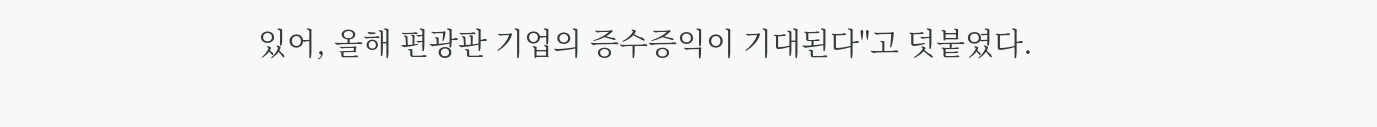있어, 올해 편광판 기업의 증수증익이 기대된다"고 덧붙였다.